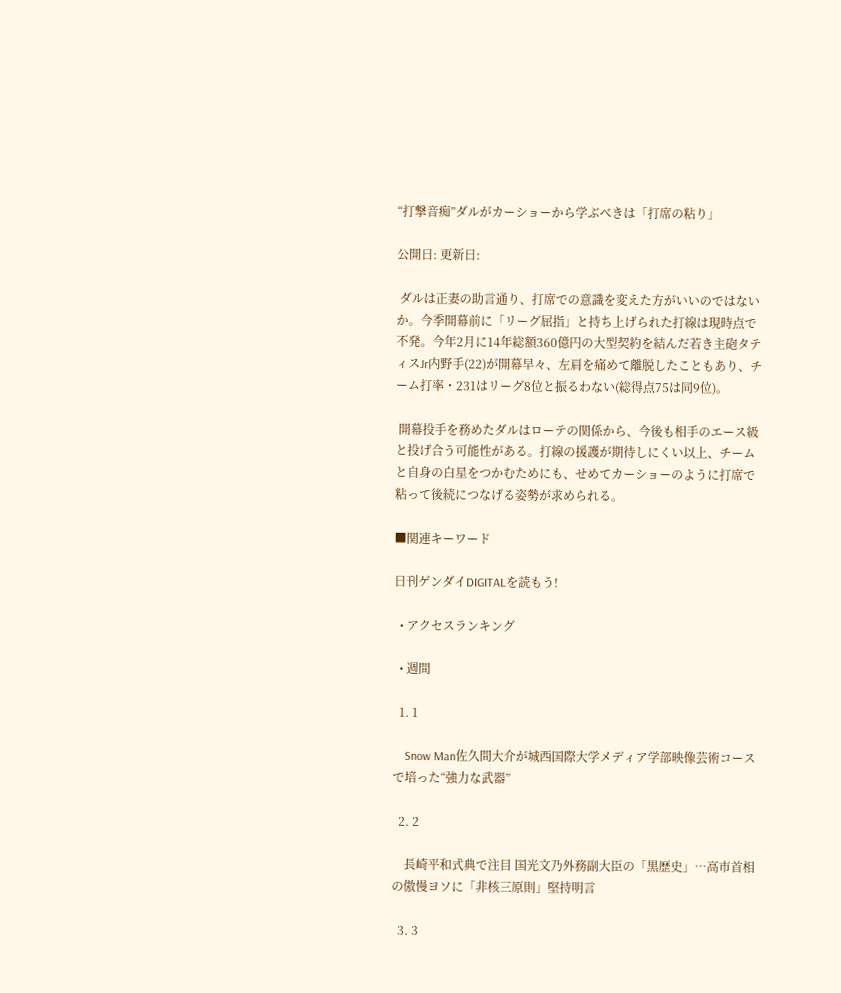“打撃音痴”ダルがカーショーから学ぶべきは「打席の粘り」

公開日: 更新日:

 ダルは正妻の助言通り、打席での意識を変えた方がいいのではないか。今季開幕前に「リーグ屈指」と持ち上げられた打線は現時点で不発。今年2月に14年総額360億円の大型契約を結んだ若き主砲タティスJr内野手(22)が開幕早々、左肩を痛めて離脱したこともあり、チーム打率・231はリーグ8位と振るわない(総得点75は同9位)。

 開幕投手を務めたダルはローテの関係から、今後も相手のエース級と投げ合う可能性がある。打線の援護が期待しにくい以上、チームと自身の白星をつかむためにも、せめてカーショーのように打席で粘って後続につなげる姿勢が求められる。

■関連キーワード

日刊ゲンダイDIGITALを読もう!

  • アクセスランキング

  • 週間

  1. 1

    Snow Man佐久間大介が城西国際大学メディア学部映像芸術コースで培った“強力な武器”

  2. 2

    長崎平和式典で注目 国光文乃外務副大臣の「黒歴史」…高市首相の傲慢ヨソに「非核三原則」堅持明言

  3. 3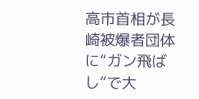高市首相が長崎被爆者団体に“ガン飛ばし”で大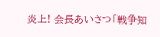炎上! 会長あいさつ「戦争知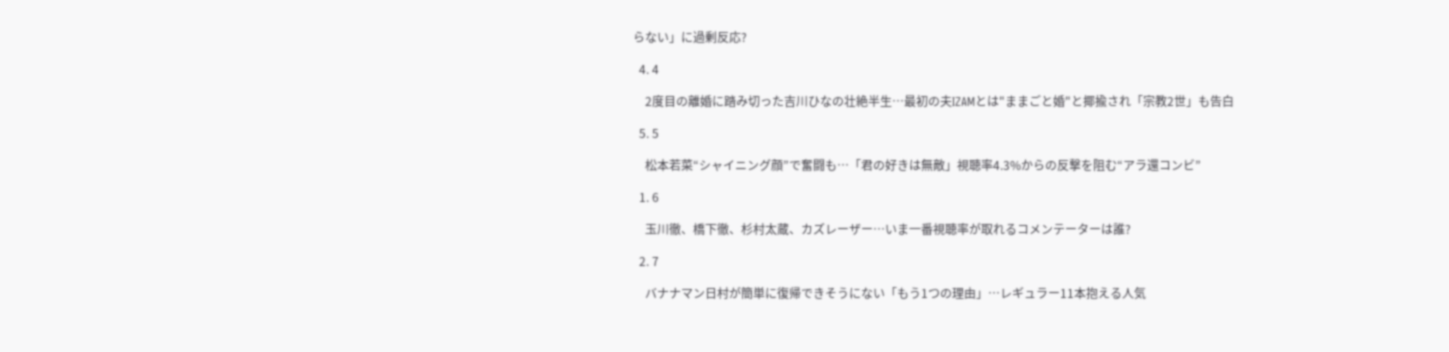らない」に過剰反応?

  4. 4

    2度目の離婚に踏み切った吉川ひなの壮絶半生…最初の夫IZAMとは"ままごと婚"と揶揄され「宗教2世」も告白

  5. 5

    松本若菜“シャイニング顔”で奮闘も…「君の好きは無敵」視聴率4.3%からの反撃を阻む“アラ還コンビ”

  1. 6

    玉川徹、橋下徹、杉村太蔵、カズレーザー…いま一番視聴率が取れるコメンテーターは誰?

  2. 7

    バナナマン日村が簡単に復帰できそうにない「もう1つの理由」…レギュラー11本抱える人気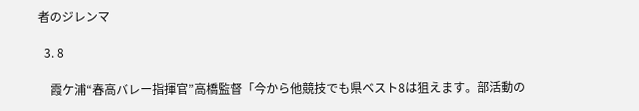者のジレンマ

  3. 8

    霞ケ浦“春高バレー指揮官”高橋監督「今から他競技でも県ベスト8は狙えます。部活動の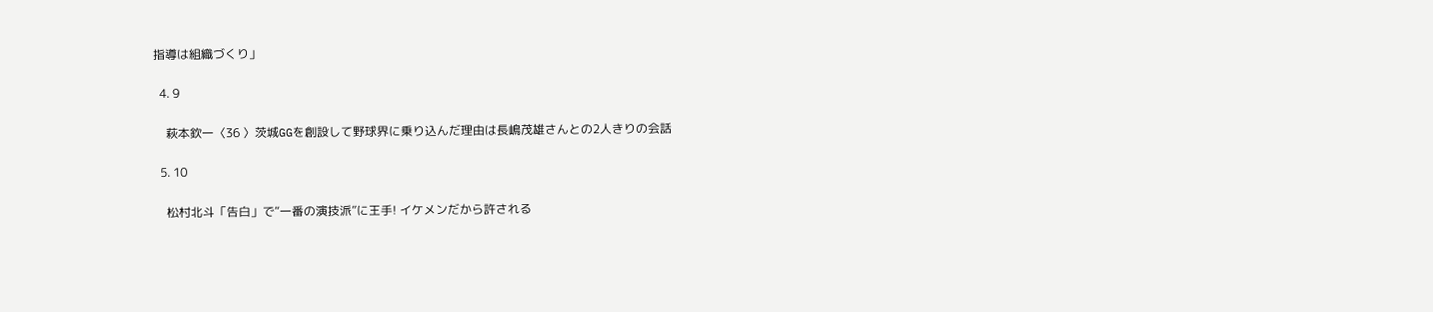指導は組織づくり」

  4. 9

    萩本欽一〈36 〉茨城GGを創設して野球界に乗り込んだ理由は長嶋茂雄さんとの2人きりの会話

  5. 10

    松村北斗「告白」で“一番の演技派”に王手! イケメンだから許される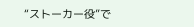“ストーカー役”で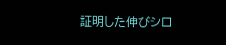証明した伸びシロ